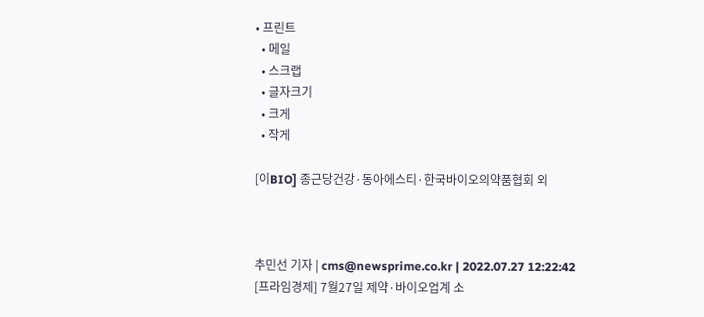• 프린트
  • 메일
  • 스크랩
  • 글자크기
  • 크게
  • 작게

[이BIO] 종근당건강·동아에스티·한국바이오의약품협회 외



추민선 기자 | cms@newsprime.co.kr | 2022.07.27 12:22:42
[프라임경제] 7월27일 제약·바이오업계 소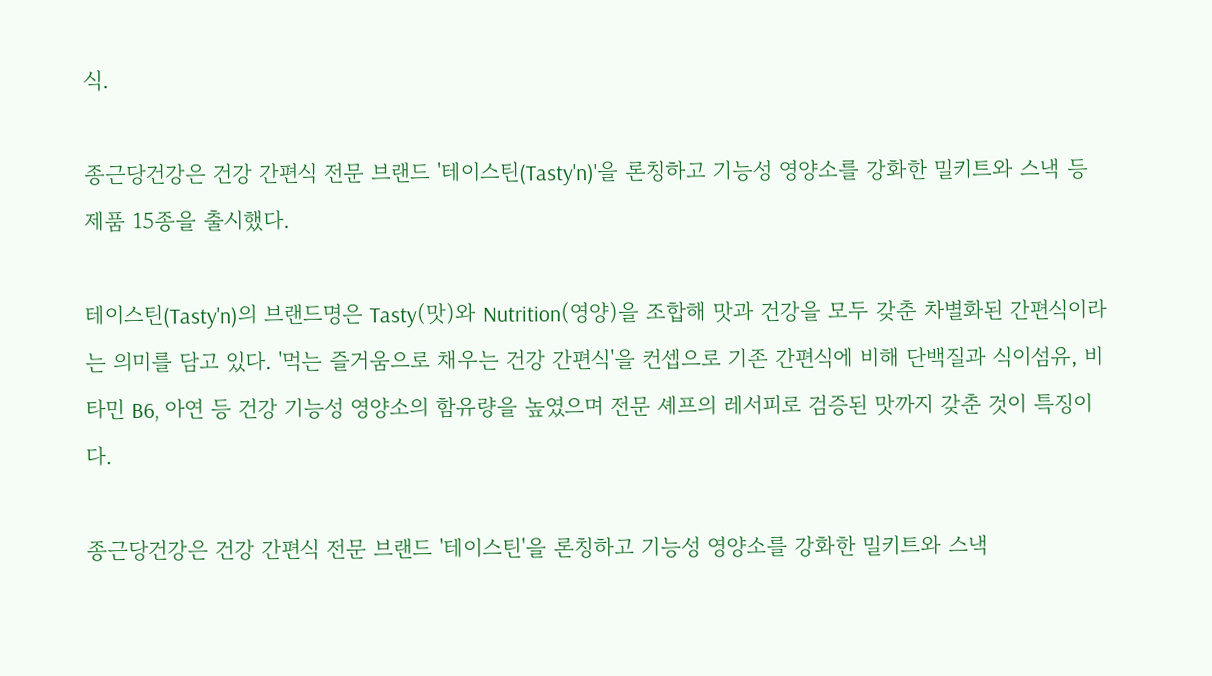식.

종근당건강은 건강 간편식 전문 브랜드 '테이스틴(Tasty'n)'을 론칭하고 기능성 영양소를 강화한 밀키트와 스낵 등 제품 15종을 출시했다.

테이스틴(Tasty'n)의 브랜드명은 Tasty(맛)와 Nutrition(영양)을 조합해 맛과 건강을 모두 갖춘 차별화된 간편식이라는 의미를 담고 있다. '먹는 즐거움으로 채우는 건강 간편식'을 컨셉으로 기존 간편식에 비해 단백질과 식이섬유, 비타민 B6, 아연 등 건강 기능성 영양소의 함유량을 높였으며 전문 셰프의 레서피로 검증된 맛까지 갖춘 것이 특징이다.

종근당건강은 건강 간편식 전문 브랜드 '테이스틴'을 론칭하고 기능성 영양소를 강화한 밀키트와 스낵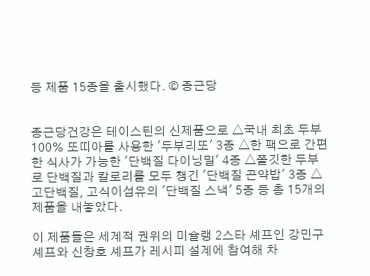등 제품 15종을 출시했다. © 종근당


종근당건강은 테이스틴의 신제품으로 △국내 최초 두부 100% 또띠아를 사용한 '두부리또' 3종 △한 팩으로 간편한 식사가 가능한 '단백질 다이닝밀' 4종 △쫄깃한 두부로 단백질과 칼로리를 모두 챙긴 '단백질 곤약밥' 3종 △고단백질, 고식이섬유의 '단백질 스낵' 5종 등 총 15개의 제품을 내놓았다.

이 제품들은 세계적 권위의 미슐랭 2스타 셰프인 강민구 셰프와 신창호 셰프가 레시피 설계에 참여해 차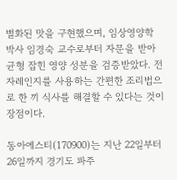별화된 맛을 구현했으며, 임상영양학 박사 임경숙 교수로부터 자문을 받아 균형 잡힌 영양 성분을 검증받았다. 전자레인지를 사용하는 간편한 조리법으로 한 끼 식사를 해결할 수 있다는 것이 장점이다.

동아에스티(170900)는 지난 22일부터 26일까지 경기도 파주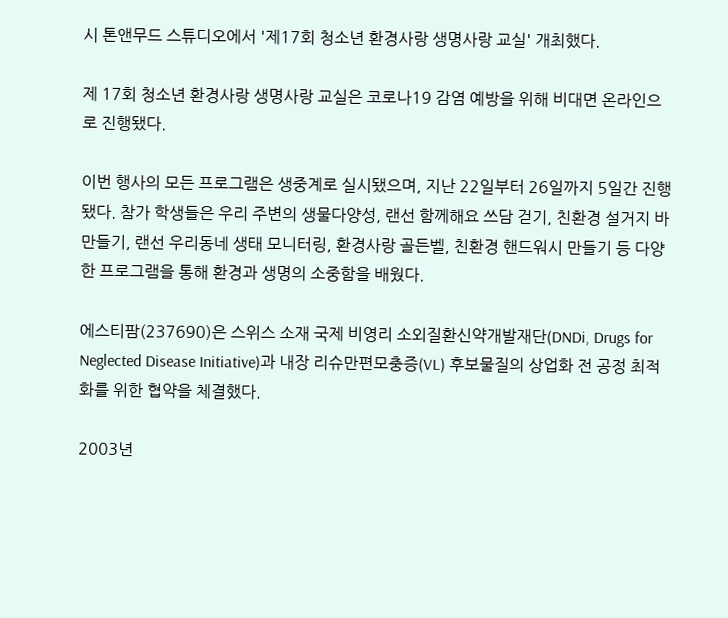시 톤앤무드 스튜디오에서 '제17회 청소년 환경사랑 생명사랑 교실' 개최했다.

제 17회 청소년 환경사랑 생명사랑 교실은 코로나19 감염 예방을 위해 비대면 온라인으로 진행됐다.

이번 행사의 모든 프로그램은 생중계로 실시됐으며, 지난 22일부터 26일까지 5일간 진행됐다. 참가 학생들은 우리 주변의 생물다양성, 랜선 함께해요 쓰담 걷기, 친환경 설거지 바 만들기, 랜선 우리동네 생태 모니터링, 환경사랑 골든벨, 친환경 핸드워시 만들기 등 다양한 프로그램을 통해 환경과 생명의 소중함을 배웠다.

에스티팜(237690)은 스위스 소재 국제 비영리 소외질환신약개발재단(DNDi, Drugs for Neglected Disease Initiative)과 내장 리슈만편모충증(VL) 후보물질의 상업화 전 공정 최적화를 위한 협약을 체결했다.

2003년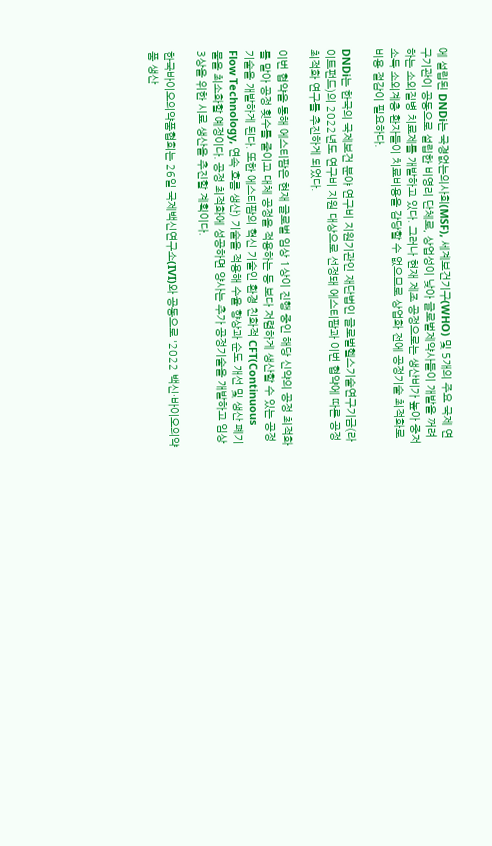에 설립된 DNDi는 국경없는의사회(MSF), 세계보건기구(WHO) 및 5개의 주요 국제 연구기관이 공동으로 설립한 비영리 단체로, 상업성이 낮아 글로벌제약사들이 개발을 꺼려하는 소외질병 치료제를 개발하고 있다. 그러나 현재 제조 공정으로는 생산비가 높아 중저소득 소외계층 환자들이 치료비용을 감당할 수 없으므로 상업화 전에 공정기술 최적화로 비용 절감이 필요하다.

DNDi는 한국의 국제보건 분야 연구비 지원기관인 재단법인 글로벌헬스기술연구기금(라이트펀드)의 2022년도 연구비 지원 대상으로 선정돼 에스티팜과 이번 협약에 따른 공정 최적화 연구를 추진하게 되었다.

이번 협약을 통해 에스티팜은 현재 글로벌 임상 1상이 진행 중인 해당 신약의 공정 최적화를 맡아 공정 횟수를 줄이고 대체 공정을 적용하는 등 보다 저렴하게 생산할 수 있는 공정기술을 개발하게 된다. 또한 에스티팜의 혁신 기술인 환경 친화적 CFT(Continuous Flow Technology, 연속 흐름 생산) 기술을 적용해 수율 향상과 순도 개선 및 생산 폐기물을 최소화할 예정이다. 공정 최적화에 성공하면 양사는 추가 공정기술을 개발하고 임상 3상을 위한 시료 생산을 추진할 계획이다.

한국바이오의약품협회는 26일 국제백신연구소(IVI)와 공동으로 '2022 백신·바이오의약품 생산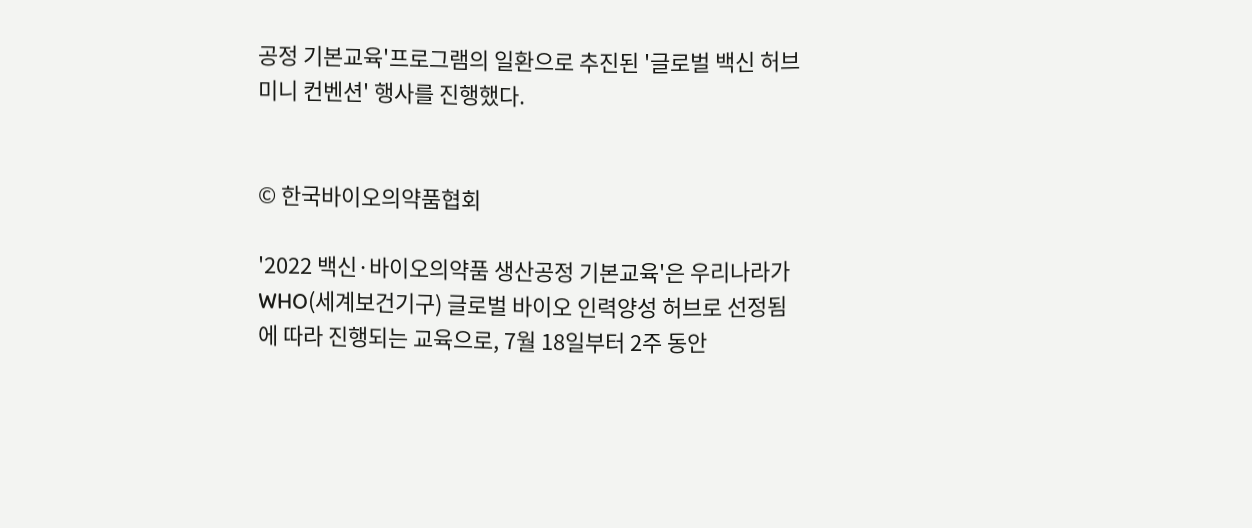공정 기본교육'프로그램의 일환으로 추진된 '글로벌 백신 허브 미니 컨벤션' 행사를 진행했다.


© 한국바이오의약품협회

'2022 백신·바이오의약품 생산공정 기본교육'은 우리나라가 WHO(세계보건기구) 글로벌 바이오 인력양성 허브로 선정됨에 따라 진행되는 교육으로, 7월 18일부터 2주 동안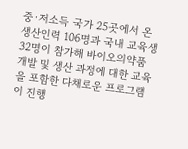중·저소득 국가 25곳에서 온 생산인력 106명과 국내 교육생 32명이 참가해 바이오의약품 개발 및 생산 과정에 대한 교육을 포함한 다채로운 프로그램이 진행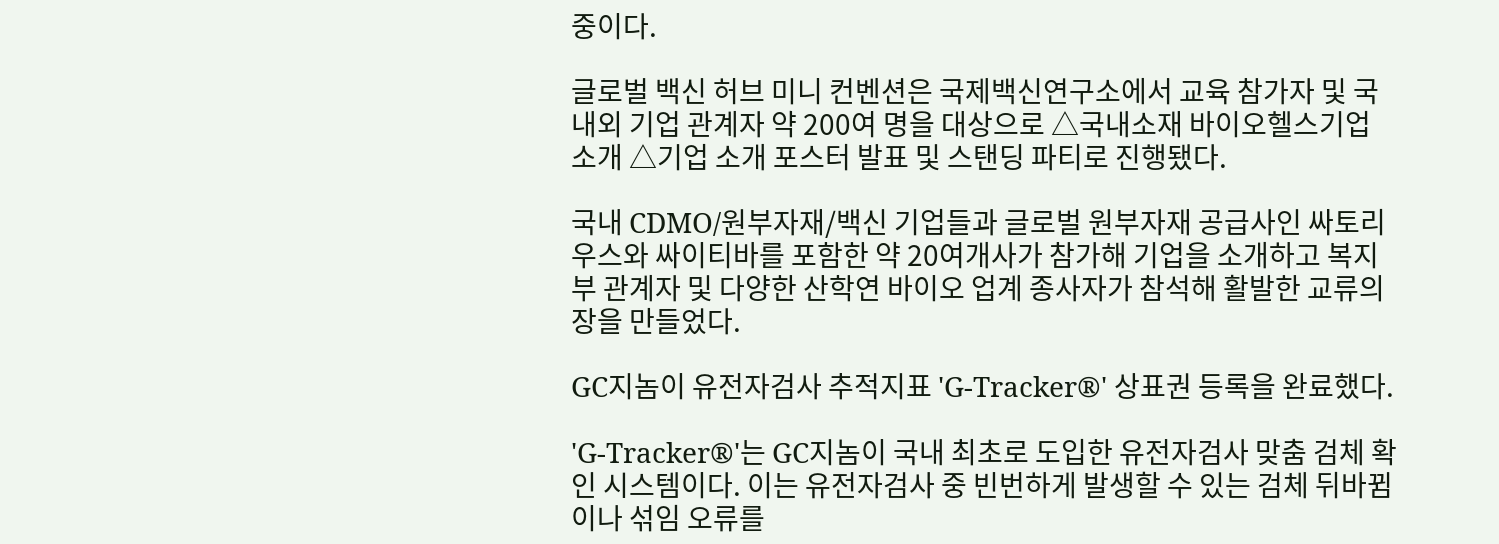중이다.

글로벌 백신 허브 미니 컨벤션은 국제백신연구소에서 교육 참가자 및 국내외 기업 관계자 약 200여 명을 대상으로 △국내소재 바이오헬스기업 소개 △기업 소개 포스터 발표 및 스탠딩 파티로 진행됐다.

국내 CDMO/원부자재/백신 기업들과 글로벌 원부자재 공급사인 싸토리우스와 싸이티바를 포함한 약 20여개사가 참가해 기업을 소개하고 복지부 관계자 및 다양한 산학연 바이오 업계 종사자가 참석해 활발한 교류의 장을 만들었다.

GC지놈이 유전자검사 추적지표 'G-Tracker®' 상표권 등록을 완료했다.

'G-Tracker®'는 GC지놈이 국내 최초로 도입한 유전자검사 맞춤 검체 확인 시스템이다. 이는 유전자검사 중 빈번하게 발생할 수 있는 검체 뒤바뀜이나 섞임 오류를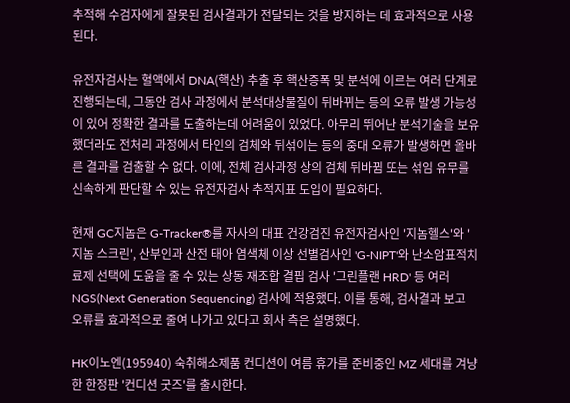추적해 수검자에게 잘못된 검사결과가 전달되는 것을 방지하는 데 효과적으로 사용된다.

유전자검사는 혈액에서 DNA(핵산) 추출 후 핵산증폭 및 분석에 이르는 여러 단계로 진행되는데, 그동안 검사 과정에서 분석대상물질이 뒤바뀌는 등의 오류 발생 가능성이 있어 정확한 결과를 도출하는데 어려움이 있었다. 아무리 뛰어난 분석기술을 보유했더라도 전처리 과정에서 타인의 검체와 뒤섞이는 등의 중대 오류가 발생하면 올바른 결과를 검출할 수 없다. 이에, 전체 검사과정 상의 검체 뒤바뀜 또는 섞임 유무를 신속하게 판단할 수 있는 유전자검사 추적지표 도입이 필요하다.

현재 GC지놈은 G-Tracker®를 자사의 대표 건강검진 유전자검사인 '지놈헬스'와 '지놈 스크린', 산부인과 산전 태아 염색체 이상 선별검사인 'G-NIPT'와 난소암표적치료제 선택에 도움을 줄 수 있는 상동 재조합 결핍 검사 '그린플랜 HRD' 등 여러 NGS(Next Generation Sequencing) 검사에 적용했다. 이를 통해, 검사결과 보고 오류를 효과적으로 줄여 나가고 있다고 회사 측은 설명했다.

HK이노엔(195940) 숙취해소제품 컨디션이 여름 휴가를 준비중인 MZ 세대를 겨냥한 한정판 '컨디션 굿즈'를 출시한다.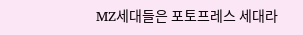MZ세대들은 포토프레스 세대라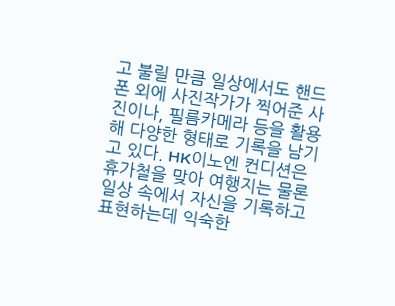고 불릴 만큼 일상에서도 핸드폰 외에 사진작가가 찍어준 사진이나, 필름카메라 등을 활용해 다양한 형태로 기록을 남기고 있다. HK이노엔 컨디션은 휴가철을 맞아 여행지는 물론 일상 속에서 자신을 기록하고 표현하는데 익숙한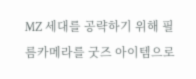MZ 세대를 공략하기 위해 필름카메라를 굿즈 아이템으로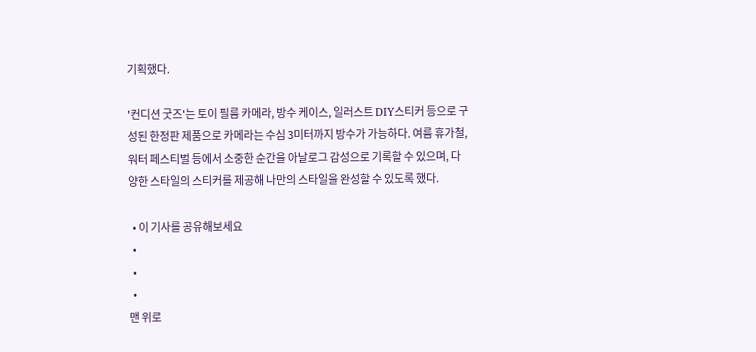기획했다.

'컨디션 굿즈'는 토이 필름 카메라, 방수 케이스, 일러스트 DIY스티커 등으로 구성된 한정판 제품으로 카메라는 수심 3미터까지 방수가 가능하다. 여름 휴가철, 워터 페스티벌 등에서 소중한 순간을 아날로그 감성으로 기록할 수 있으며, 다양한 스타일의 스티커를 제공해 나만의 스타일을 완성할 수 있도록 했다.

  • 이 기사를 공유해보세요
  •
  •
  •
맨 위로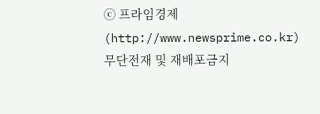ⓒ 프라임경제(http://www.newsprime.co.kr) 무단전재 및 재배포금지